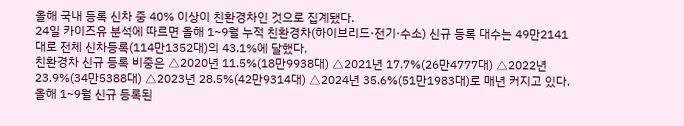올해 국내 등록 신차 중 40% 이상이 친환경차인 것으로 집계됐다.
24일 카이즈유 분석에 따르면 올해 1~9월 누적 친환경차(하이브리드·전기·수소) 신규 등록 대수는 49만2141대로 전체 신차등록(114만1352대)의 43.1%에 달했다.
친환경차 신규 등록 비중은 △2020년 11.5%(18만9938대) △2021년 17.7%(26만4777대) △2022년 23.9%(34만5388대) △2023년 28.5%(42만9314대) △2024년 35.6%(51만1983대)로 매년 커지고 있다.
올해 1~9월 신규 등록된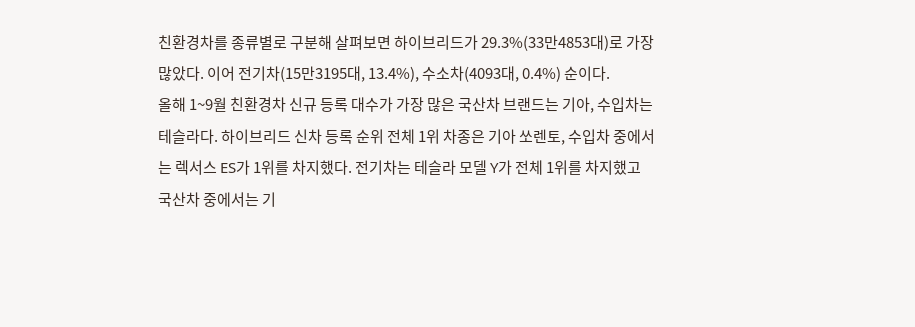친환경차를 종류별로 구분해 살펴보면 하이브리드가 29.3%(33만4853대)로 가장 많았다. 이어 전기차(15만3195대, 13.4%), 수소차(4093대, 0.4%) 순이다.
올해 1~9월 친환경차 신규 등록 대수가 가장 많은 국산차 브랜드는 기아, 수입차는 테슬라다. 하이브리드 신차 등록 순위 전체 1위 차종은 기아 쏘렌토, 수입차 중에서는 렉서스 ES가 1위를 차지했다. 전기차는 테슬라 모델 Y가 전체 1위를 차지했고 국산차 중에서는 기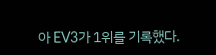아 EV3가 1위를 기록했다.